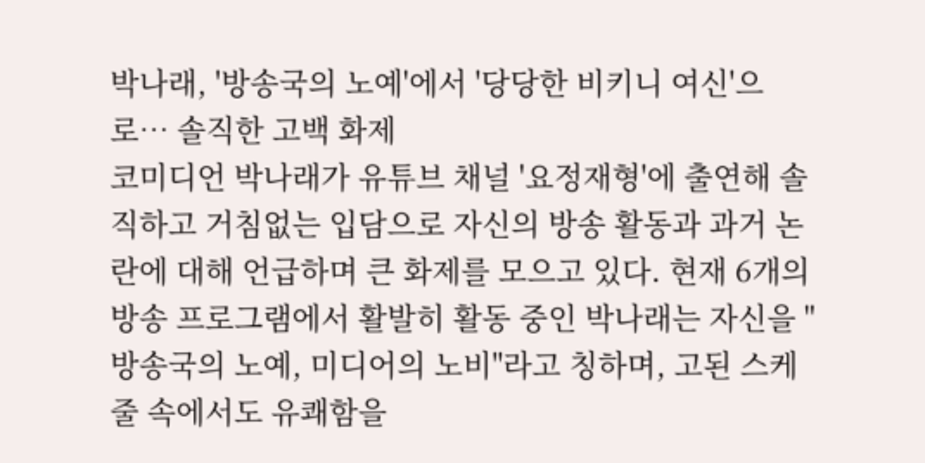박나래, '방송국의 노예'에서 '당당한 비키니 여신'으로… 솔직한 고백 화제
코미디언 박나래가 유튜브 채널 '요정재형'에 출연해 솔직하고 거침없는 입담으로 자신의 방송 활동과 과거 논란에 대해 언급하며 큰 화제를 모으고 있다. 현재 6개의 방송 프로그램에서 활발히 활동 중인 박나래는 자신을 "방송국의 노예, 미디어의 노비"라고 칭하며, 고된 스케줄 속에서도 유쾌함을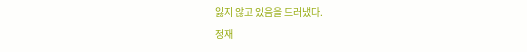잃지 않고 있음을 드러냈다.
정재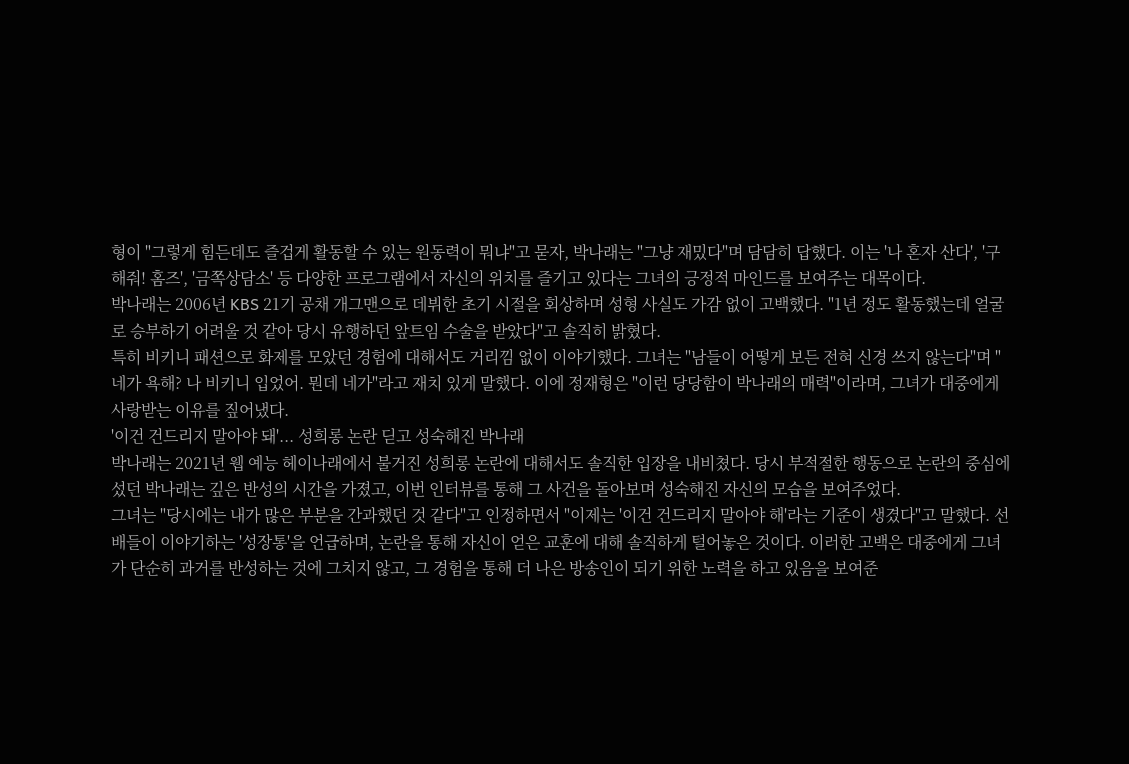형이 "그렇게 힘든데도 즐겁게 활동할 수 있는 원동력이 뭐냐"고 묻자, 박나래는 "그냥 재밌다"며 담담히 답했다. 이는 '나 혼자 산다', '구해줘! 홈즈', '금쪽상담소' 등 다양한 프로그램에서 자신의 위치를 즐기고 있다는 그녀의 긍정적 마인드를 보여주는 대목이다.
박나래는 2006년 KBS 21기 공채 개그맨으로 데뷔한 초기 시절을 회상하며 성형 사실도 가감 없이 고백했다. "1년 정도 활동했는데 얼굴로 승부하기 어려울 것 같아 당시 유행하던 앞트임 수술을 받았다"고 솔직히 밝혔다.
특히 비키니 패션으로 화제를 모았던 경험에 대해서도 거리낌 없이 이야기했다. 그녀는 "남들이 어떻게 보든 전혀 신경 쓰지 않는다"며 "네가 욕해? 나 비키니 입었어. 뭔데 네가"라고 재치 있게 말했다. 이에 정재형은 "이런 당당함이 박나래의 매력"이라며, 그녀가 대중에게 사랑받는 이유를 짚어냈다.
'이건 건드리지 말아야 돼'... 성희롱 논란 딛고 성숙해진 박나래
박나래는 2021년 웹 예능 헤이나래에서 불거진 성희롱 논란에 대해서도 솔직한 입장을 내비쳤다. 당시 부적절한 행동으로 논란의 중심에 섰던 박나래는 깊은 반성의 시간을 가졌고, 이번 인터뷰를 통해 그 사건을 돌아보며 성숙해진 자신의 모습을 보여주었다.
그녀는 "당시에는 내가 많은 부분을 간과했던 것 같다"고 인정하면서 "이제는 '이건 건드리지 말아야 해'라는 기준이 생겼다"고 말했다. 선배들이 이야기하는 '성장통'을 언급하며, 논란을 통해 자신이 얻은 교훈에 대해 솔직하게 털어놓은 것이다. 이러한 고백은 대중에게 그녀가 단순히 과거를 반성하는 것에 그치지 않고, 그 경험을 통해 더 나은 방송인이 되기 위한 노력을 하고 있음을 보여준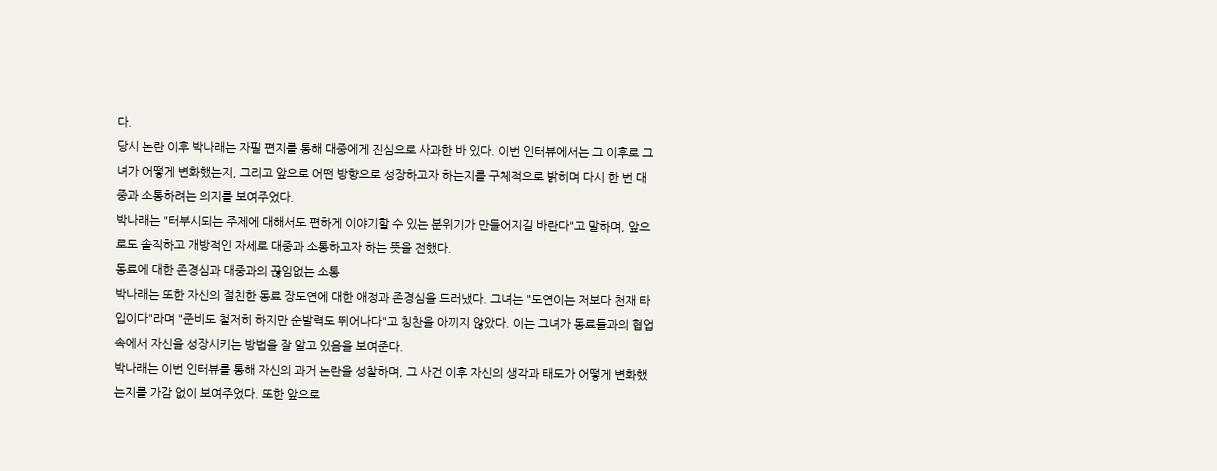다.
당시 논란 이후 박나래는 자필 편지를 통해 대중에게 진심으로 사과한 바 있다. 이번 인터뷰에서는 그 이후로 그녀가 어떻게 변화했는지, 그리고 앞으로 어떤 방향으로 성장하고자 하는지를 구체적으로 밝히며 다시 한 번 대중과 소통하려는 의지를 보여주었다.
박나래는 "터부시되는 주제에 대해서도 편하게 이야기할 수 있는 분위기가 만들어지길 바란다"고 말하며, 앞으로도 솔직하고 개방적인 자세로 대중과 소통하고자 하는 뜻을 전했다.
동료에 대한 존경심과 대중과의 끊임없는 소통
박나래는 또한 자신의 절친한 동료 장도연에 대한 애정과 존경심을 드러냈다. 그녀는 "도연이는 저보다 천재 타입이다"라며 "준비도 철저히 하지만 순발력도 뛰어나다"고 칭찬을 아끼지 않았다. 이는 그녀가 동료들과의 협업 속에서 자신을 성장시키는 방법을 잘 알고 있음을 보여준다.
박나래는 이번 인터뷰를 통해 자신의 과거 논란을 성찰하며, 그 사건 이후 자신의 생각과 태도가 어떻게 변화했는지를 가감 없이 보여주었다. 또한 앞으로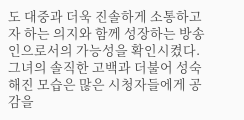도 대중과 더욱 진솔하게 소통하고자 하는 의지와 함께 성장하는 방송인으로서의 가능성을 확인시켰다.
그녀의 솔직한 고백과 더불어 성숙해진 모습은 많은 시청자들에게 공감을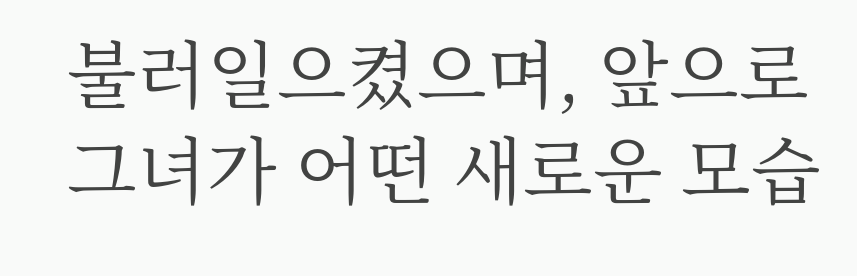불러일으켰으며, 앞으로 그녀가 어떤 새로운 모습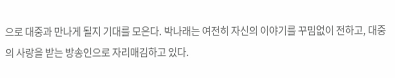으로 대중과 만나게 될지 기대를 모은다. 박나래는 여전히 자신의 이야기를 꾸밈없이 전하고, 대중의 사랑을 받는 방송인으로 자리매김하고 있다.